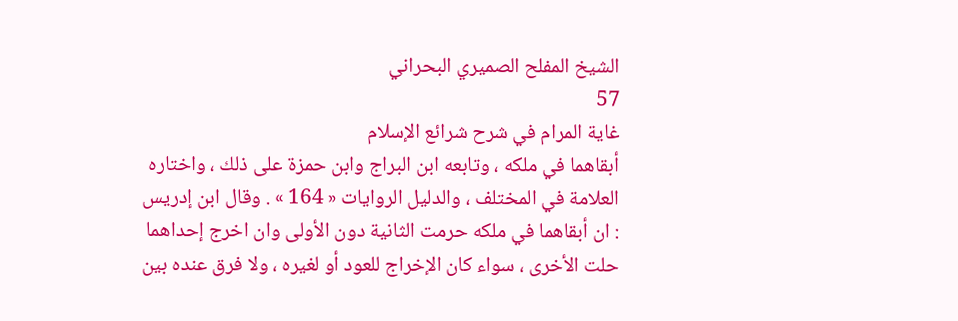الشيخ المفلح الصميري البحراني
57
غاية المرام في شرح شرائع الإسلام
أبقاهما في ملكه ، وتابعه ابن البراج وابن حمزة على ذلك ، واختاره العلامة في المختلف ، والدليل الروايات « 164 » . وقال ابن إدريس : ان أبقاهما في ملكه حرمت الثانية دون الأولى وان اخرج إحداهما حلت الأخرى ، سواء كان الإخراج للعود أو لغيره ، ولا فرق عنده بين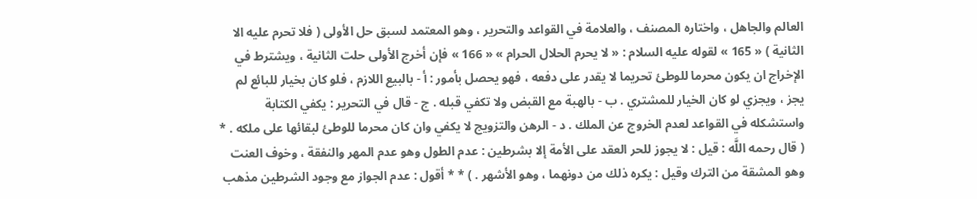العالم والجاهل ، واختاره المصنف ، والعلامة في القواعد والتحرير ، وهو المعتمد لسبق حل الأولى ( فلا تحرم عليه الا الثانية ) « 165 » لقوله عليه السلام : « لا يحرم الحلال الحرام » « 166 » فإن أخرج الأولى حلت الثانية ، ويشترط في الإخراج ان يكون محرما للوطئ تحريما لا يقدر على دفعه ، فهو يحصل بأمور : أ - بالبيع اللازم ، فلو كان بخيار للبائع لم يجز ، ويجزي لو كان الخيار للمشتري . ب - بالهبة مع القبض ولا تكفي قبله . ج - قال في التحرير : يكفي الكتابة واستشكله في القواعد لعدم الخروج عن الملك . د - الرهن والتزويج لا يكفي وان كان محرما للوطئ لبقائها على ملكه . * ( قال رحمه اللَّه : قيل : لا يجوز للحر العقد على الأمة إلا بشرطين : عدم الطول وهو عدم المهر والنفقة ، وخوف العنت وهو المشقة من الترك وقيل : يكره ذلك من دونهما ، وهو الأشهر . ) * * أقول : عدم الجواز مع وجود الشرطين مذهب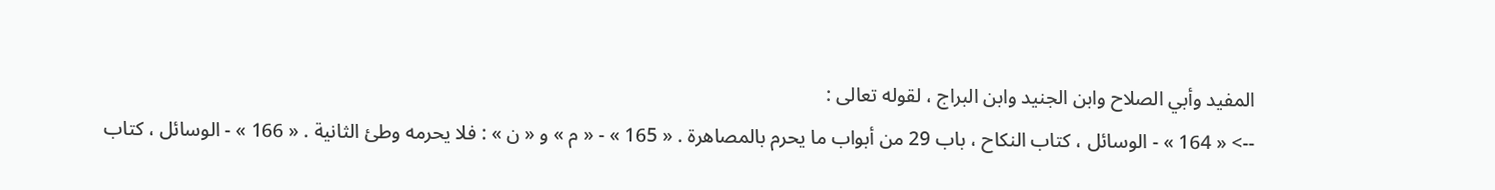المفيد وأبي الصلاح وابن الجنيد وابن البراج ، لقوله تعالى :
--> « 164 » - الوسائل ، كتاب النكاح ، باب 29 من أبواب ما يحرم بالمصاهرة . « 165 » - « م » و « ن » : فلا يحرمه وطئ الثانية . « 166 » - الوسائل ، كتاب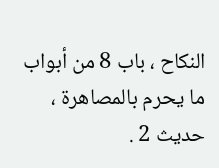النكاح ، باب 8 من أبواب ما يحرم بالمصاهرة ، حديث 2 .